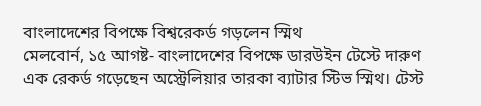বাংলাদেশের বিপক্ষে বিশ্বরেকর্ড গড়লেন স্মিথ
মেলবোর্ন, ১৫ আগষ্ট- বাংলাদেশের বিপক্ষে ডারউইন টেস্টে দারুণ এক রেকর্ড গড়েছেন অস্ট্রেলিয়ার তারকা ব্যাটার স্টিভ স্মিথ। টেস্ট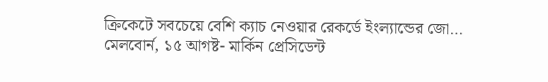ক্রিকেটে সবচেয়ে বেশি ক্যাচ নেওয়ার রেকর্ডে ইংল্যান্ডের জো…
মেলবোর্ন, ১৫ আগষ্ট- মার্কিন প্রেসিডেন্ট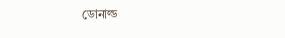ডোনাল্ড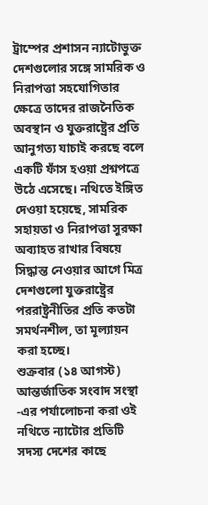ট্রাম্পের প্রশাসন ন্যাটোভুক্ত দেশগুলোর সঙ্গে সামরিক ও নিরাপত্তা সহযোগিতার ক্ষেত্রে তাদের রাজনৈতিক অবস্থান ও যুক্তরাষ্ট্রের প্রতি আনুগত্য যাচাই করছে বলে একটি ফাঁস হওয়া প্রশ্নপত্রে উঠে এসেছে। নথিতে ইঙ্গিত দেওয়া হয়েছে, সামরিক সহায়তা ও নিরাপত্তা সুরক্ষা অব্যাহত রাখার বিষয়ে সিদ্ধান্ত নেওয়ার আগে মিত্র দেশগুলো যুক্তরাষ্ট্রের পররাষ্ট্রনীতির প্রতি কতটা সমর্থনশীল, তা মূল্যায়ন করা হচ্ছে।
শুক্রবার (১৪ আগস্ট) আন্তর্জাতিক সংবাদ সংস্থা -এর পর্যালোচনা করা ওই নথিতে ন্যাটোর প্রতিটি সদস্য দেশের কাছে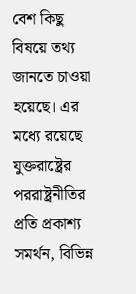বেশ কিছু বিষয়ে তথ্য জানতে চাওয়া হয়েছে। এর মধ্যে রয়েছে যুক্তরাষ্ট্রের পররাষ্ট্রনীতির প্রতি প্রকাশ্য সমর্থন, বিভিন্ন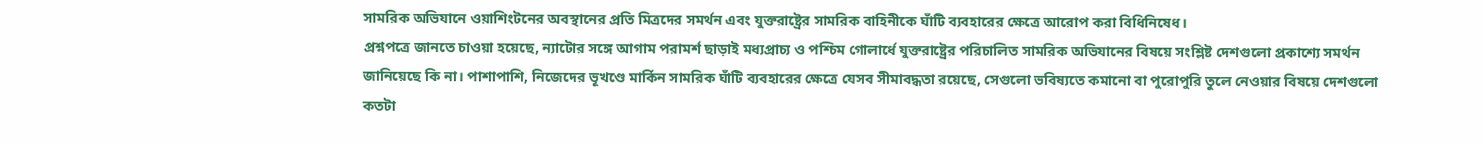সামরিক অভিযানে ওয়াশিংটনের অবস্থানের প্রতি মিত্রদের সমর্থন এবং যুক্তরাষ্ট্রের সামরিক বাহিনীকে ঘাঁটি ব্যবহারের ক্ষেত্রে আরোপ করা বিধিনিষেধ।
প্রশ্নপত্রে জানতে চাওয়া হয়েছে, ন্যাটোর সঙ্গে আগাম পরামর্শ ছাড়াই মধ্যপ্রাচ্য ও পশ্চিম গোলার্ধে যুক্তরাষ্ট্রের পরিচালিত সামরিক অভিযানের বিষয়ে সংশ্লিষ্ট দেশগুলো প্রকাশ্যে সমর্থন জানিয়েছে কি না। পাশাপাশি, নিজেদের ভূখণ্ডে মার্কিন সামরিক ঘাঁটি ব্যবহারের ক্ষেত্রে যেসব সীমাবদ্ধতা রয়েছে, সেগুলো ভবিষ্যতে কমানো বা পুরোপুরি তুলে নেওয়ার বিষয়ে দেশগুলো কতটা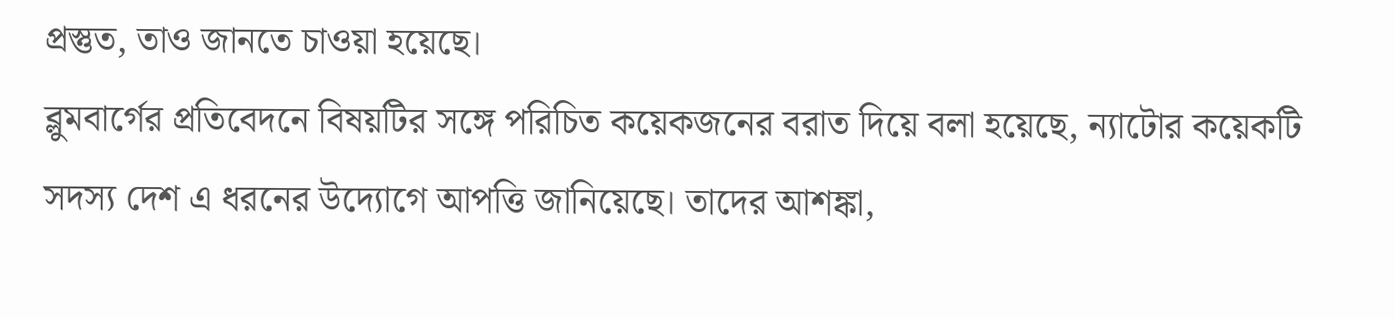প্রস্তুত, তাও জানতে চাওয়া হয়েছে।
ব্লুমবার্গের প্রতিবেদনে বিষয়টির সঙ্গে পরিচিত কয়েকজনের বরাত দিয়ে বলা হয়েছে, ন্যাটোর কয়েকটি সদস্য দেশ এ ধরনের উদ্যোগে আপত্তি জানিয়েছে। তাদের আশঙ্কা,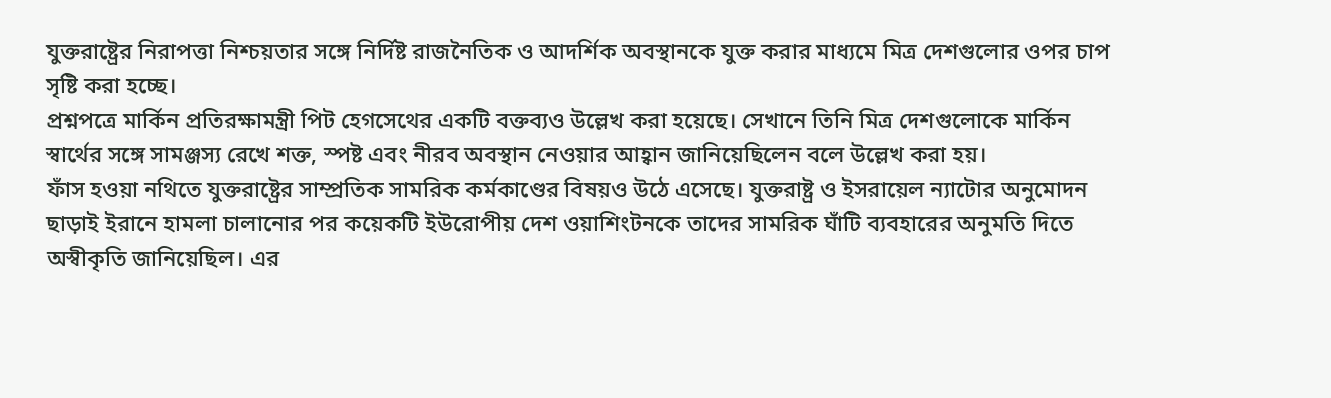যুক্তরাষ্ট্রের নিরাপত্তা নিশ্চয়তার সঙ্গে নির্দিষ্ট রাজনৈতিক ও আদর্শিক অবস্থানকে যুক্ত করার মাধ্যমে মিত্র দেশগুলোর ওপর চাপ সৃষ্টি করা হচ্ছে।
প্রশ্নপত্রে মার্কিন প্রতিরক্ষামন্ত্রী পিট হেগসেথের একটি বক্তব্যও উল্লেখ করা হয়েছে। সেখানে তিনি মিত্র দেশগুলোকে মার্কিন স্বার্থের সঙ্গে সামঞ্জস্য রেখে শক্ত, স্পষ্ট এবং নীরব অবস্থান নেওয়ার আহ্বান জানিয়েছিলেন বলে উল্লেখ করা হয়।
ফাঁস হওয়া নথিতে যুক্তরাষ্ট্রের সাম্প্রতিক সামরিক কর্মকাণ্ডের বিষয়ও উঠে এসেছে। যুক্তরাষ্ট্র ও ইসরায়েল ন্যাটোর অনুমোদন ছাড়াই ইরানে হামলা চালানোর পর কয়েকটি ইউরোপীয় দেশ ওয়াশিংটনকে তাদের সামরিক ঘাঁটি ব্যবহারের অনুমতি দিতে অস্বীকৃতি জানিয়েছিল। এর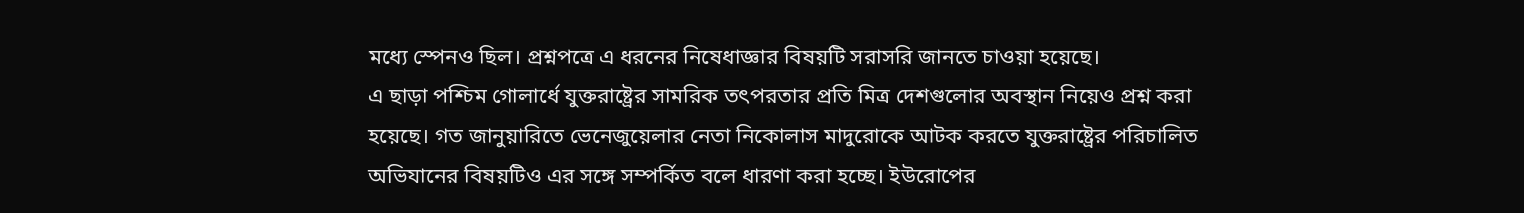মধ্যে স্পেনও ছিল। প্রশ্নপত্রে এ ধরনের নিষেধাজ্ঞার বিষয়টি সরাসরি জানতে চাওয়া হয়েছে।
এ ছাড়া পশ্চিম গোলার্ধে যুক্তরাষ্ট্রের সামরিক তৎপরতার প্রতি মিত্র দেশগুলোর অবস্থান নিয়েও প্রশ্ন করা হয়েছে। গত জানুয়ারিতে ভেনেজুয়েলার নেতা নিকোলাস মাদুরোকে আটক করতে যুক্তরাষ্ট্রের পরিচালিত অভিযানের বিষয়টিও এর সঙ্গে সম্পর্কিত বলে ধারণা করা হচ্ছে। ইউরোপের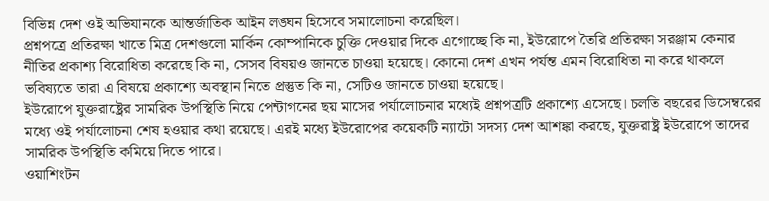বিভিন্ন দেশ ওই অভিযানকে আন্তর্জাতিক আইন লঙ্ঘন হিসেবে সমালোচনা করেছিল।
প্রশ্নপত্রে প্রতিরক্ষা খাতে মিত্র দেশগুলো মার্কিন কোম্পানিকে চুক্তি দেওয়ার দিকে এগোচ্ছে কি না, ইউরোপে তৈরি প্রতিরক্ষা সরঞ্জাম কেনার নীতির প্রকাশ্য বিরোধিতা করেছে কি না, সেসব বিষয়ও জানতে চাওয়া হয়েছে। কোনো দেশ এখন পর্যন্ত এমন বিরোধিতা না করে থাকলে ভবিষ্যতে তারা এ বিষয়ে প্রকাশ্যে অবস্থান নিতে প্রস্তুত কি না, সেটিও জানতে চাওয়া হয়েছে।
ইউরোপে যুক্তরাষ্ট্রের সামরিক উপস্থিতি নিয়ে পেন্টাগনের ছয় মাসের পর্যালোচনার মধ্যেই প্রশ্নপত্রটি প্রকাশ্যে এসেছে। চলতি বছরের ডিসেম্বরের মধ্যে ওই পর্যালোচনা শেষ হওয়ার কথা রয়েছে। এরই মধ্যে ইউরোপের কয়েকটি ন্যাটো সদস্য দেশ আশঙ্কা করছে, যুক্তরাষ্ট্র ইউরোপে তাদের সামরিক উপস্থিতি কমিয়ে দিতে পারে।
ওয়াশিংটন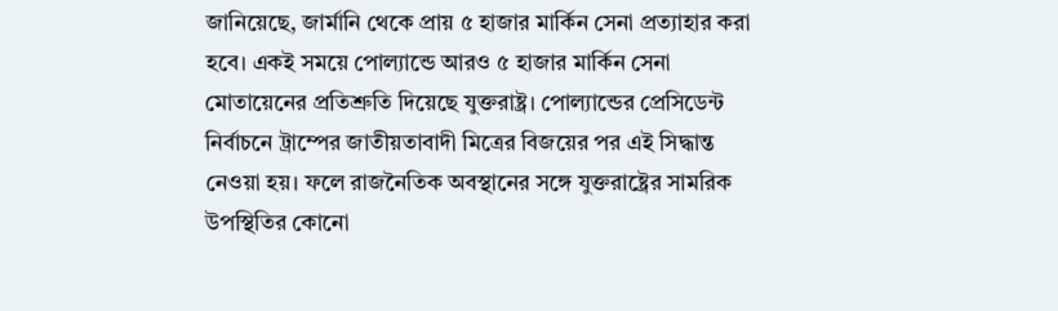জানিয়েছে, জার্মানি থেকে প্রায় ৫ হাজার মার্কিন সেনা প্রত্যাহার করা হবে। একই সময়ে পোল্যান্ডে আরও ৫ হাজার মার্কিন সেনা মোতায়েনের প্রতিশ্রুতি দিয়েছে যুক্তরাষ্ট্র। পোল্যান্ডের প্রেসিডেন্ট নির্বাচনে ট্রাম্পের জাতীয়তাবাদী মিত্রের বিজয়ের পর এই সিদ্ধান্ত নেওয়া হয়। ফলে রাজনৈতিক অবস্থানের সঙ্গে যুক্তরাষ্ট্রের সামরিক উপস্থিতির কোনো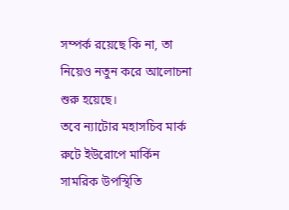সম্পর্ক রয়েছে কি না, তা নিয়েও নতুন করে আলোচনা শুরু হয়েছে।
তবে ন্যাটোর মহাসচিব মার্ক রুটে ইউরোপে মার্কিন সামরিক উপস্থিতি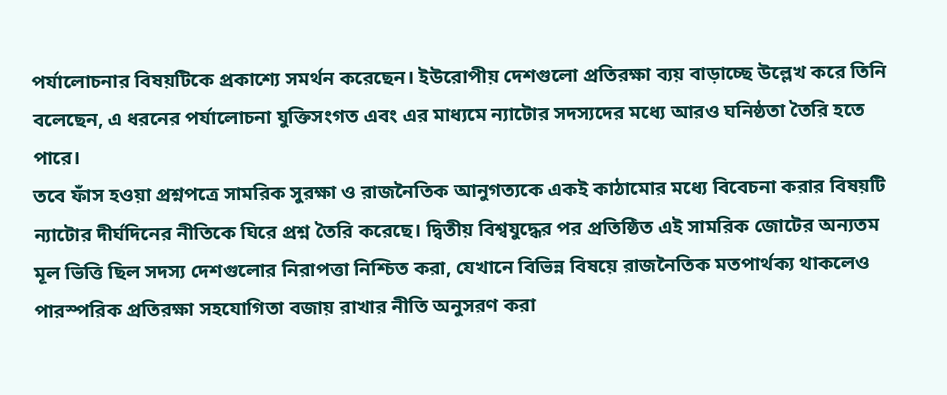পর্যালোচনার বিষয়টিকে প্রকাশ্যে সমর্থন করেছেন। ইউরোপীয় দেশগুলো প্রতিরক্ষা ব্যয় বাড়াচ্ছে উল্লেখ করে তিনি বলেছেন, এ ধরনের পর্যালোচনা যুক্তিসংগত এবং এর মাধ্যমে ন্যাটোর সদস্যদের মধ্যে আরও ঘনিষ্ঠতা তৈরি হতে পারে।
তবে ফাঁস হওয়া প্রশ্নপত্রে সামরিক সুরক্ষা ও রাজনৈতিক আনুগত্যকে একই কাঠামোর মধ্যে বিবেচনা করার বিষয়টি ন্যাটোর দীর্ঘদিনের নীতিকে ঘিরে প্রশ্ন তৈরি করেছে। দ্বিতীয় বিশ্বযুদ্ধের পর প্রতিষ্ঠিত এই সামরিক জোটের অন্যতম মূল ভিত্তি ছিল সদস্য দেশগুলোর নিরাপত্তা নিশ্চিত করা, যেখানে বিভিন্ন বিষয়ে রাজনৈতিক মতপার্থক্য থাকলেও পারস্পরিক প্রতিরক্ষা সহযোগিতা বজায় রাখার নীতি অনুসরণ করা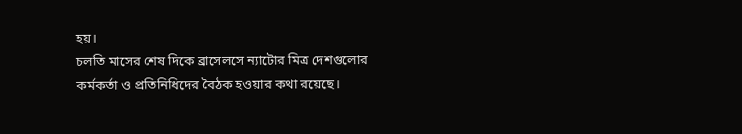হয়।
চলতি মাসের শেষ দিকে ব্রাসেলসে ন্যাটোর মিত্র দেশগুলোর কর্মকর্তা ও প্রতিনিধিদের বৈঠক হওয়ার কথা রয়েছে।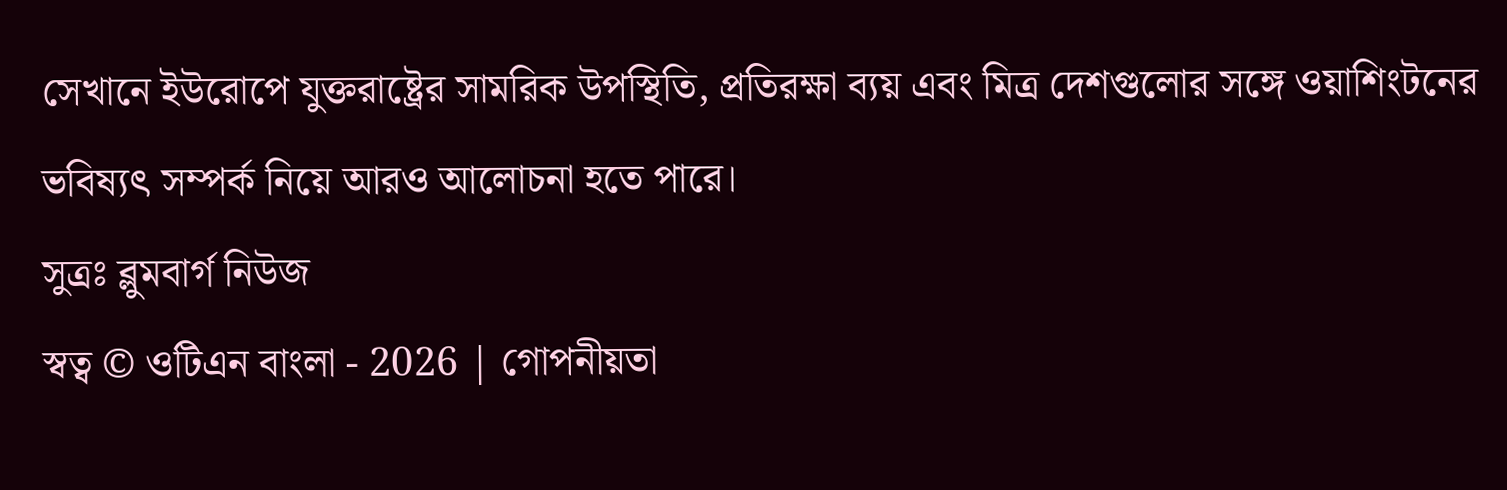সেখানে ইউরোপে যুক্তরাষ্ট্রের সামরিক উপস্থিতি, প্রতিরক্ষা ব্যয় এবং মিত্র দেশগুলোর সঙ্গে ওয়াশিংটনের ভবিষ্যৎ সম্পর্ক নিয়ে আরও আলোচনা হতে পারে।
সুত্রঃ ব্লুমবার্গ নিউজ
স্বত্ব © ওটিএন বাংলা - 2026 | গোপনীয়তা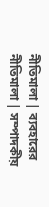নীতিমালা | ব্যবহারের নীতিমালা | সম্পাদকীয়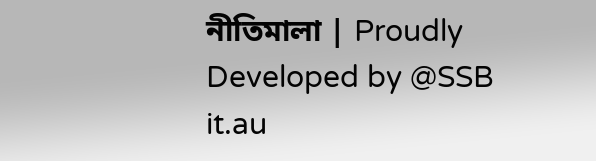নীতিমালা | Proudly Developed by @SSB it.au